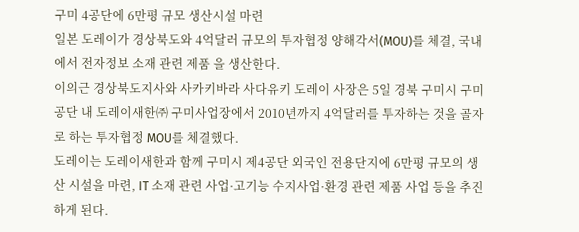구미 4공단에 6만평 규모 생산시설 마련
일본 도레이가 경상북도와 4억달러 규모의 투자협정 양해각서(MOU)를 체결, 국내에서 전자정보 소재 관련 제품 을 생산한다.
이의근 경상북도지사와 사카키바라 사다유키 도레이 사장은 5일 경북 구미시 구미공단 내 도레이새한㈜ 구미사업장에서 2010년까지 4억달러를 투자하는 것을 골자로 하는 투자협정 MOU를 체결했다.
도레이는 도레이새한과 함께 구미시 제4공단 외국인 전용단지에 6만평 규모의 생산 시설을 마련, IT 소재 관련 사업·고기능 수지사업·환경 관련 제품 사업 등을 추진하게 된다.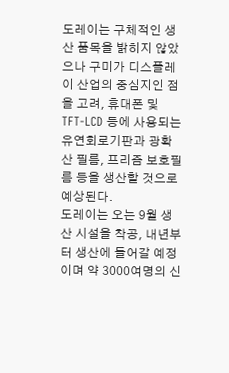도레이는 구체적인 생산 품목을 밝히지 않았으나 구미가 디스플레이 산업의 중심지인 점을 고려, 휴대폰 및 TFT-LCD 등에 사용되는 유연회로기판과 광확산 필름, 프리즘 보호필름 등을 생산할 것으로 예상된다.
도레이는 오는 9월 생산 시설을 착공, 내년부터 생산에 들어갈 예정이며 약 3000여명의 신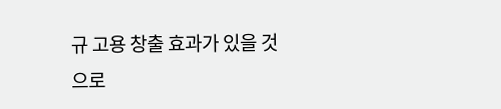규 고용 창출 효과가 있을 것으로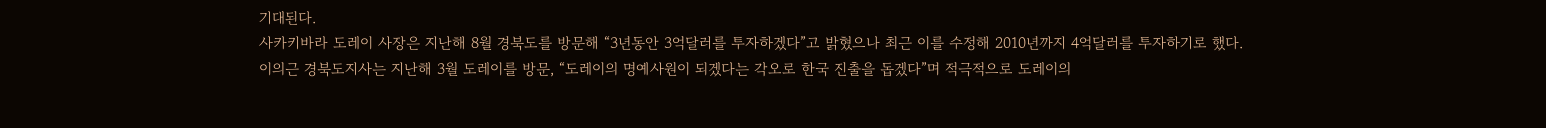기대된다.
사카키바라 도레이 사장은 지난해 8월 경북도를 방문해 “3년동안 3억달러를 투자하겠다”고 밝혔으나 최근 이를 수정해 2010년까지 4억달러를 투자하기로 했다.
이의근 경북도지사는 지난해 3월 도레이를 방문, “도레이의 명예사원이 되겠다는 각오로 한국 진출을 돕겠다”며 적극적으로 도레이의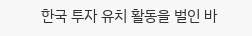한국 투자 유치 활동을 벌인 바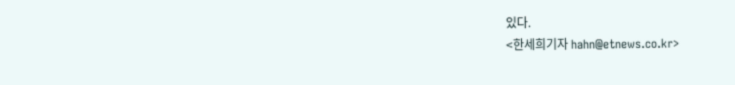있다.
<한세희기자 hahn@etnews.co.kr>